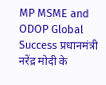MP MSME and ODOP Global Success प्रधानमंत्री नरेंद्र मोदी के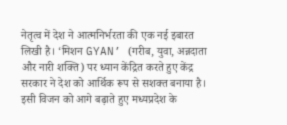नेतृत्व में देश ने आत्मनिर्भरता की एक नई इबारत लिखी है। ‘मिशन GYAN’ (गरीब, युवा, अन्नदाता और नारी शक्ति) पर ध्यान केंद्रित करते हुए केंद्र सरकार ने देश को आर्थिक रूप से सशक्त बनाया है। इसी विजन को आगे बढ़ाते हुए मध्यप्रदेश के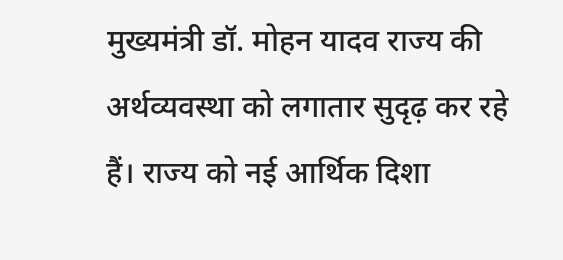मुख्यमंत्री डॉ. मोहन यादव राज्य की अर्थव्यवस्था को लगातार सुदृढ़ कर रहे हैं। राज्य को नई आर्थिक दिशा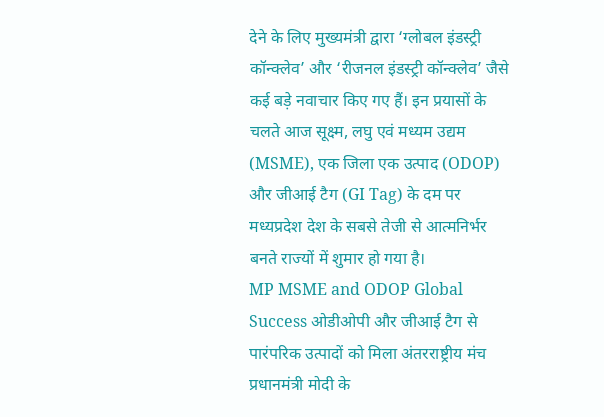देने के लिए मुख्यमंत्री द्वारा ‘ग्लोबल इंडस्ट्री कॉन्क्लेव’ और ‘रीजनल इंडस्ट्री कॉन्क्लेव’ जैसे कई बड़े नवाचार किए गए हैं। इन प्रयासों के चलते आज सूक्ष्म, लघु एवं मध्यम उद्यम (MSME), एक जिला एक उत्पाद (ODOP) और जीआई टैग (GI Tag) के दम पर मध्यप्रदेश देश के सबसे तेजी से आत्मनिर्भर बनते राज्यों में शुमार हो गया है।
MP MSME and ODOP Global Success ओडीओपी और जीआई टैग से पारंपरिक उत्पादों को मिला अंतरराष्ट्रीय मंच
प्रधानमंत्री मोदी के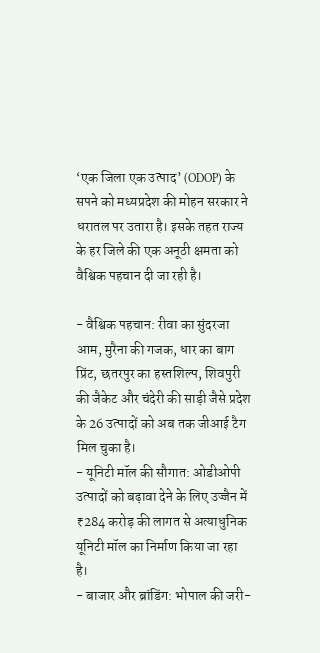‘एक जिला एक उत्पाद’ (ODOP) के सपने को मध्यप्रदेश की मोहन सरकार ने धरातल पर उतारा है। इसके तहत राज्य के हर जिले की एक अनूठी क्षमता को वैश्विक पहचान दी जा रही है।

- वैश्विक पहचान: रीवा का सुंदरजा आम, मुरैना की गजक, धार का बाग प्रिंट, छतरपुर का हस्तशिल्प, शिवपुरी की जैकेट और चंदेरी की साड़ी जैसे प्रदेश के 26 उत्पादों को अब तक जीआई टैग मिल चुका है।
- यूनिटी मॉल की सौगात: ओडीओपी उत्पादों को बढ़ावा देने के लिए उज्जैन में ₹284 करोड़ की लागत से अत्याधुनिक यूनिटी मॉल का निर्माण किया जा रहा है।
- बाजार और ब्रांडिंग: भोपाल की जरी-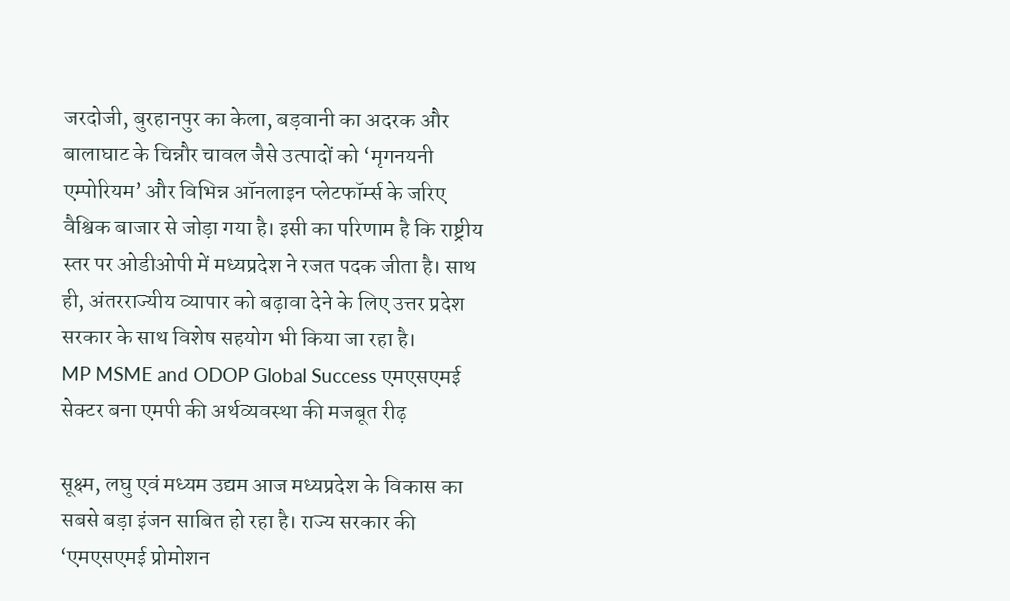जरदोजी, बुरहानपुर का केला, बड़वानी का अदरक और बालाघाट के चिन्नौर चावल जैसे उत्पादों को ‘मृगनयनी एम्पोरियम’ और विभिन्न ऑनलाइन प्लेटफॉर्म्स के जरिए वैश्विक बाजार से जोड़ा गया है। इसी का परिणाम है कि राष्ट्रीय स्तर पर ओडीओपी में मध्यप्रदेश ने रजत पदक जीता है। साथ ही, अंतरराज्यीय व्यापार को बढ़ावा देने के लिए उत्तर प्रदेश सरकार के साथ विशेष सहयोग भी किया जा रहा है।
MP MSME and ODOP Global Success एमएसएमई सेक्टर बना एमपी की अर्थव्यवस्था की मजबूत रीढ़

सूक्ष्म, लघु एवं मध्यम उद्यम आज मध्यप्रदेश के विकास का सबसे बड़ा इंजन साबित हो रहा है। राज्य सरकार की ‘एमएसएमई प्रोमोशन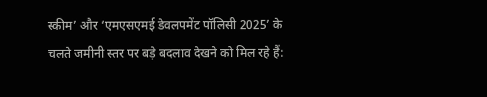स्कीम’ और ‘एमएसएमई डेवलपमेंट पॉलिसी 2025’ के चलते जमीनी स्तर पर बड़े बदलाव देखने को मिल रहे हैं: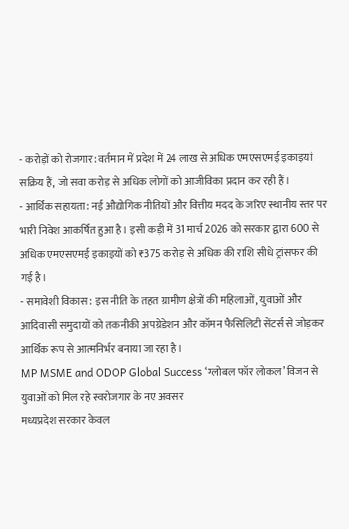- करोड़ों को रोजगार: वर्तमान में प्रदेश में 24 लाख से अधिक एमएसएमई इकाइयां सक्रिय हैं, जो सवा करोड़ से अधिक लोगों को आजीविका प्रदान कर रही हैं।
- आर्थिक सहायता: नई औद्योगिक नीतियों और वित्तीय मदद के जरिए स्थानीय स्तर पर भारी निवेश आकर्षित हुआ है। इसी कड़ी में 31 मार्च 2026 को सरकार द्वारा 600 से अधिक एमएसएमई इकाइयों को ₹375 करोड़ से अधिक की राशि सीधे ट्रांसफर की गई है।
- समावेशी विकास: इस नीति के तहत ग्रामीण क्षेत्रों की महिलाओं, युवाओं और आदिवासी समुदायों को तकनीकी अपग्रेडेशन और कॉमन फैसिलिटी सेंटर्स से जोड़कर आर्थिक रूप से आत्मनिर्भर बनाया जा रहा है।
MP MSME and ODOP Global Success ‘ग्लोबल फॉर लोकल’ विजन से युवाओं को मिल रहे स्वरोजगार के नए अवसर
मध्यप्रदेश सरकार केवल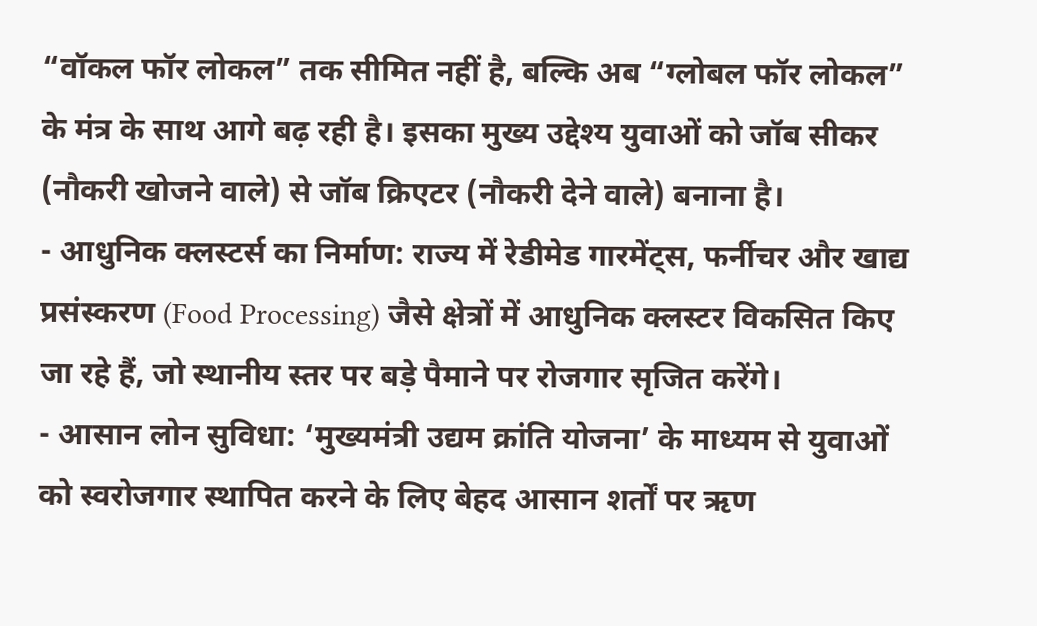“वॉकल फॉर लोकल” तक सीमित नहीं है, बल्कि अब “ग्लोबल फॉर लोकल” के मंत्र के साथ आगे बढ़ रही है। इसका मुख्य उद्देश्य युवाओं को जॉब सीकर (नौकरी खोजने वाले) से जॉब क्रिएटर (नौकरी देने वाले) बनाना है।
- आधुनिक क्लस्टर्स का निर्माण: राज्य में रेडीमेड गारमेंट्स, फर्नीचर और खाद्य प्रसंस्करण (Food Processing) जैसे क्षेत्रों में आधुनिक क्लस्टर विकसित किए जा रहे हैं, जो स्थानीय स्तर पर बड़े पैमाने पर रोजगार सृजित करेंगे।
- आसान लोन सुविधा: ‘मुख्यमंत्री उद्यम क्रांति योजना’ के माध्यम से युवाओं को स्वरोजगार स्थापित करने के लिए बेहद आसान शर्तों पर ऋण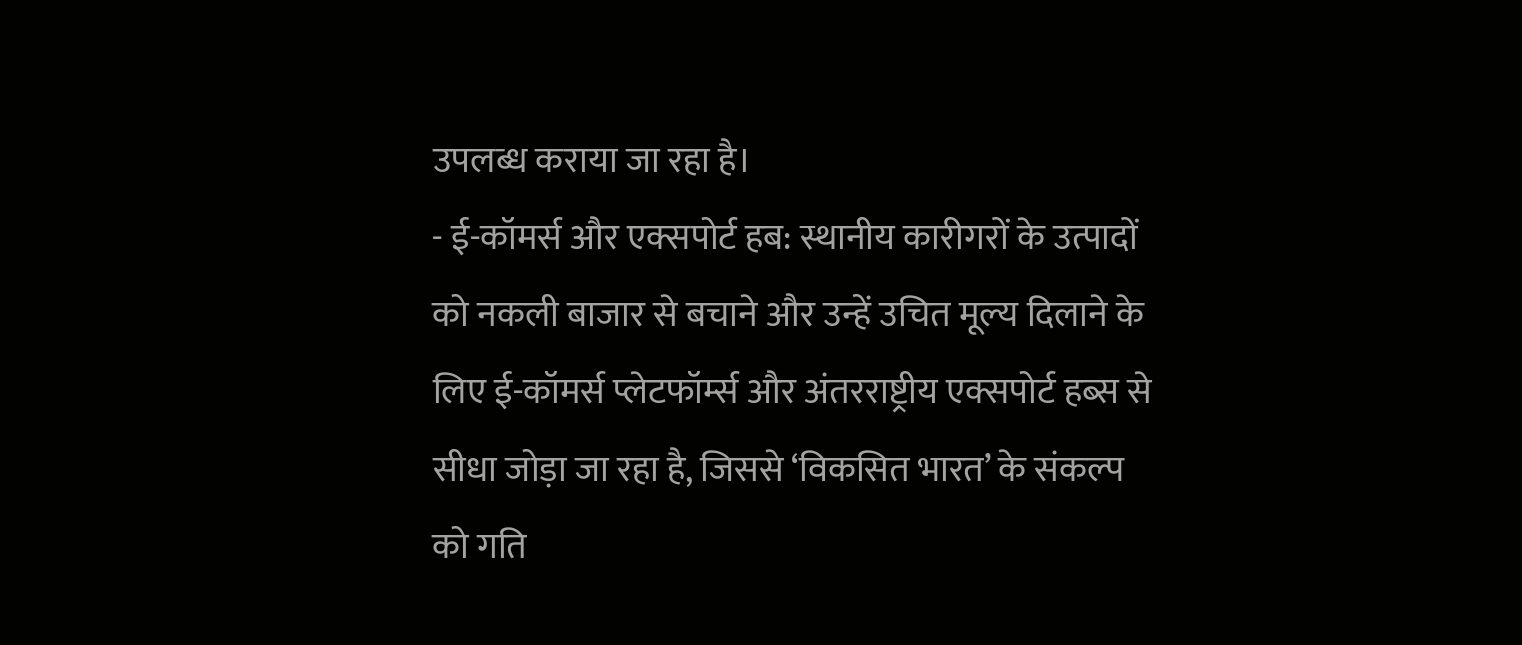उपलब्ध कराया जा रहा है।
- ई-कॉमर्स और एक्सपोर्ट हब: स्थानीय कारीगरों के उत्पादों को नकली बाजार से बचाने और उन्हें उचित मूल्य दिलाने के लिए ई-कॉमर्स प्लेटफॉर्म्स और अंतरराष्ट्रीय एक्सपोर्ट हब्स से सीधा जोड़ा जा रहा है, जिससे ‘विकसित भारत’ के संकल्प को गति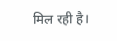मिल रही है।